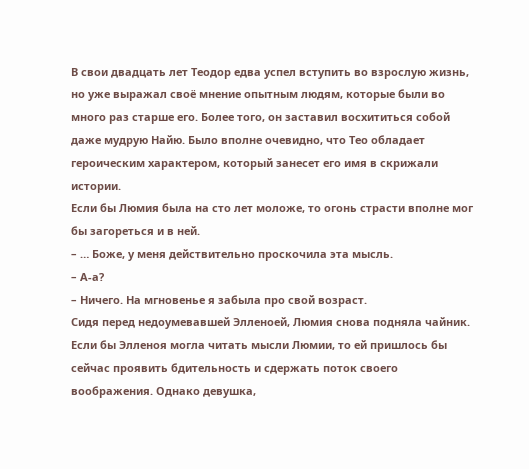В свои двадцать лет Теодор едва успел вступить во взрослую жизнь, но уже выражал своё мнение опытным людям, которые были во много раз старше его. Более того, он заставил восхититься собой даже мудрую Найю. Было вполне очевидно, что Тео обладает героическим характером, который занесет его имя в скрижали истории.
Если бы Люмия была на сто лет моложе, то огонь страсти вполне мог бы загореться и в ней.
– … Боже, у меня действительно проскочила эта мысль.
– А-а?
– Ничего. На мгновенье я забыла про свой возраст.
Сидя перед недоумевавшей Элленоей, Люмия снова подняла чайник. Если бы Элленоя могла читать мысли Люмии, то ей пришлось бы сейчас проявить бдительность и сдержать поток своего воображения. Однако девушка,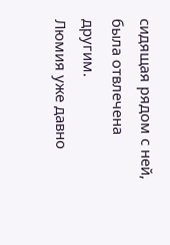сидящая рядом с ней, была отвлечена другим.
Люмия уже давно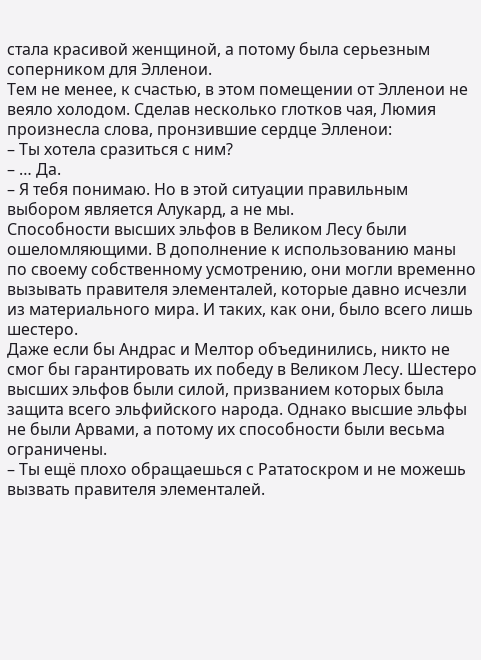стала красивой женщиной, а потому была серьезным соперником для Элленои.
Тем не менее, к счастью, в этом помещении от Элленои не веяло холодом. Сделав несколько глотков чая, Люмия произнесла слова, пронзившие сердце Элленои:
– Ты хотела сразиться с ним?
– … Да.
– Я тебя понимаю. Но в этой ситуации правильным выбором является Алукард, а не мы.
Способности высших эльфов в Великом Лесу были ошеломляющими. В дополнение к использованию маны по своему собственному усмотрению, они могли временно вызывать правителя элементалей, которые давно исчезли из материального мира. И таких, как они, было всего лишь шестеро.
Даже если бы Андрас и Мелтор объединились, никто не смог бы гарантировать их победу в Великом Лесу. Шестеро высших эльфов были силой, призванием которых была защита всего эльфийского народа. Однако высшие эльфы не были Арвами, а потому их способности были весьма ограничены.
– Ты ещё плохо обращаешься с Рататоскром и не можешь вызвать правителя элементалей.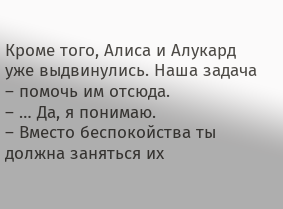Кроме того, Алиса и Алукард уже выдвинулись. Наша задача – помочь им отсюда.
– … Да, я понимаю.
– Вместо беспокойства ты должна заняться их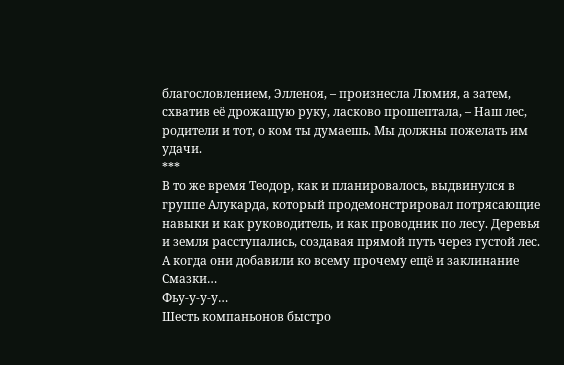благословлением, Элленоя, – произнесла Люмия, а затем, схватив её дрожащую руку, ласково прошептала, – Наш лес, родители и тот, о ком ты думаешь. Мы должны пожелать им удачи.
***
В то же время Теодор, как и планировалось, выдвинулся в группе Алукарда, который продемонстрировал потрясающие навыки и как руководитель, и как проводник по лесу. Деревья и земля расступались, создавая прямой путь через густой лес.
А когда они добавили ко всему прочему ещё и заклинание Смазки…
Фьу-у-у-у…
Шесть компаньонов быстро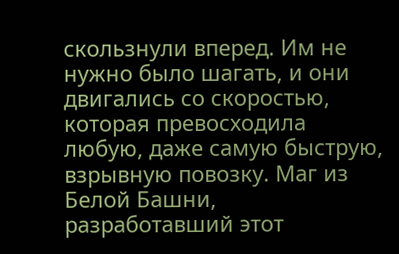скользнули вперед. Им не нужно было шагать, и они двигались со скоростью, которая превосходила любую, даже самую быструю, взрывную повозку. Маг из Белой Башни, разработавший этот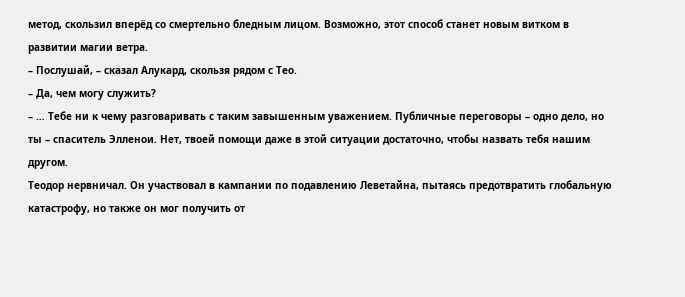метод, скользил вперёд со смертельно бледным лицом. Возможно, этот способ станет новым витком в развитии магии ветра.
– Послушай, – сказал Алукард, скользя рядом с Тео.
– Да, чем могу служить?
– … Тебе ни к чему разговаривать с таким завышенным уважением. Публичные переговоры – одно дело, но ты – спаситель Элленои. Нет, твоей помощи даже в этой ситуации достаточно, чтобы назвать тебя нашим другом.
Теодор нервничал. Он участвовал в кампании по подавлению Леветайна, пытаясь предотвратить глобальную катастрофу, но также он мог получить от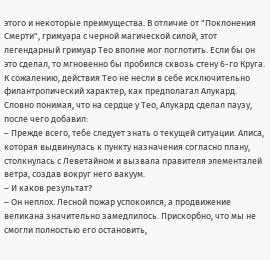этого и некоторые преимущества. В отличие от "Поклонения Смерти", гримуара с черной магической силой, этот легендарный гримуар Тео вполне мог поглотить. Если бы он это сделал, то мгновенно бы пробился сквозь стену 6-го Круга. К сожалению, действия Тео не несли в себе исключительно филантропический характер, как предполагал Алукард.
Словно понимая, что на сердце у Тео, Алукард сделал паузу, после чего добавил:
– Прежде всего, тебе следует знать о текущей ситуации. Алиса, которая выдвинулась к пункту назначения согласно плану, столкнулась с Леветайном и вызвала правителя элементалей ветра, создав вокруг него вакуум.
– И каков результат?
– Он неплох. Лесной пожар успокоился, а продвижение великана значительно замедлилось. Прискорбно, что мы не смогли полностью его остановить,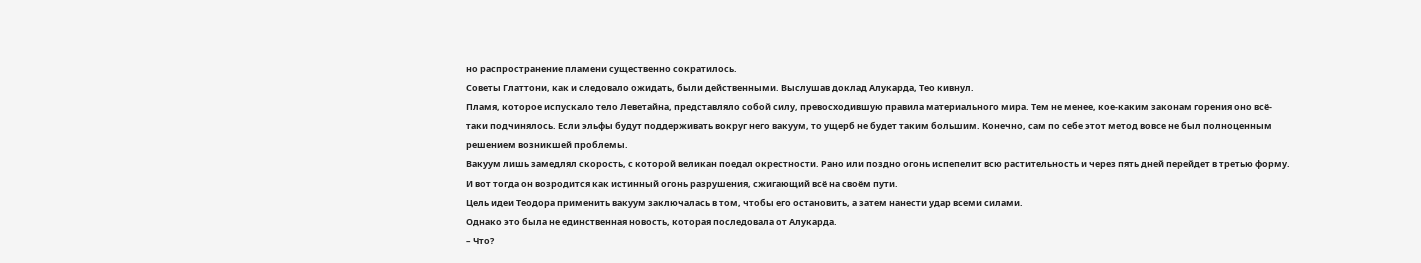но распространение пламени существенно сократилось.
Советы Глаттони, как и следовало ожидать, были действенными. Выслушав доклад Алукарда, Тео кивнул.
Пламя, которое испускало тело Леветайна, представляло собой силу, превосходившую правила материального мира. Тем не менее, кое-каким законам горения оно всё-таки подчинялось. Если эльфы будут поддерживать вокруг него вакуум, то ущерб не будет таким большим. Конечно, сам по себе этот метод вовсе не был полноценным решением возникшей проблемы.
Вакуум лишь замедлял скорость, с которой великан поедал окрестности. Рано или поздно огонь испепелит всю растительность и через пять дней перейдет в третью форму. И вот тогда он возродится как истинный огонь разрушения, сжигающий всё на своём пути.
Цель идеи Теодора применить вакуум заключалась в том, чтобы его остановить, а затем нанести удар всеми силами.
Однако это была не единственная новость, которая последовала от Алукарда.
– Что?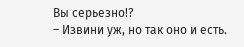Вы серьезно!?
– Извини уж, но так оно и есть.